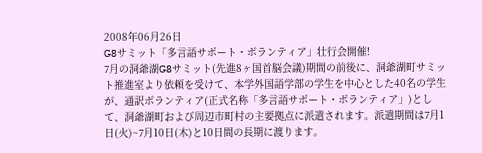2008年06月26日
G8サミット「多言語サポート・ボランティア」壮行会開催!
7月の洞爺湖G8サミット(先進8ヶ国首脳会議)期間の前後に、洞爺湖町サミット推進室より依頼を受けて、本学外国語学部の学生を中心とした40名の学生が、通訳ボランティア(正式名称「多言語サポート・ボランティア」)として、洞爺湖町および周辺市町村の主要拠点に派遣されます。派遣期間は7月1日(火)~7月10日(木)と10日間の長期に渡ります。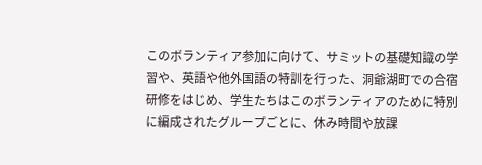このボランティア参加に向けて、サミットの基礎知識の学習や、英語や他外国語の特訓を行った、洞爺湖町での合宿研修をはじめ、学生たちはこのボランティアのために特別に編成されたグループごとに、休み時間や放課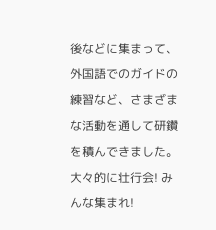後などに集まって、外国語でのガイドの練習など、さまざまな活動を通して研鑽を積んできました。
大々的に壮行会! みんな集まれ!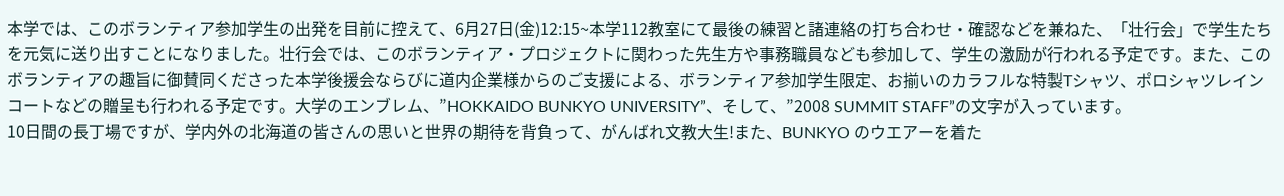本学では、このボランティア参加学生の出発を目前に控えて、6月27日(金)12:15~本学112教室にて最後の練習と諸連絡の打ち合わせ・確認などを兼ねた、「壮行会」で学生たちを元気に送り出すことになりました。壮行会では、このボランティア・プロジェクトに関わった先生方や事務職員なども参加して、学生の激励が行われる予定です。また、このボランティアの趣旨に御賛同くださった本学後援会ならびに道内企業様からのご支援による、ボランティア参加学生限定、お揃いのカラフルな特製Tシャツ、ポロシャツレインコートなどの贈呈も行われる予定です。大学のエンブレム、”HOKKAIDO BUNKYO UNIVERSITY”、そして、”2008 SUMMIT STAFF”の文字が入っています。
10日間の長丁場ですが、学内外の北海道の皆さんの思いと世界の期待を背負って、がんばれ文教大生!また、BUNKYO のウエアーを着た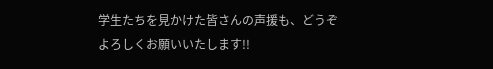学生たちを見かけた皆さんの声援も、どうぞよろしくお願いいたします!!